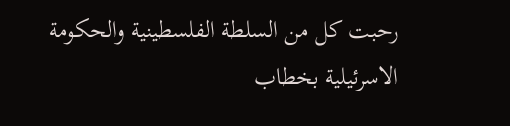رحبت كل من السلطة الفلسطينية والحكومة الاسرئيلية بخطاب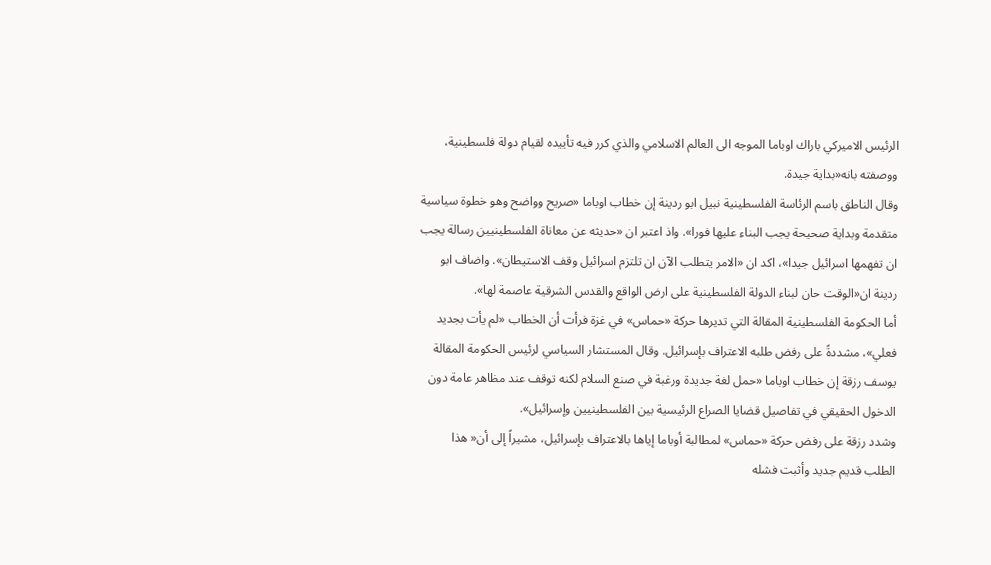الرئيس الاميركي باراك اوباما الموجه الى العالم الاسلامي والذي كرر فيه تأييده لقيام دولة فلسطينية، ووصفته بانه«بداية جيدة.
وقال الناطق باسم الرئاسة الفلسطينية نبيل ابو ردينة إن خطاب اوباما «صريح وواضح وهو خطوة سياسية متقدمة وبداية صحيحة يجب البناء عليها فورا». واذ اعتبر ان «حديثه عن معاناة الفلسطينيين رسالة يجب ان تفهمها اسرائيل جيدا»، اكد ان «الامر يتطلب الآن ان تلتزم اسرائيل وقف الاستيطان». واضاف ابو ردينة ان«الوقت حان لبناء الدولة الفلسطينية على ارض الواقع والقدس الشرقية عاصمة لها».
أما الحكومة الفلسطينية المقالة التي تديرها حركة «حماس» في غزة فرأت أن الخطاب «لم يأت بجديد فعلي»، مشددةً على رفض طلبه الاعتراف بإسرائيل. وقال المستشار السياسي لرئيس الحكومة المقالة يوسف رزقة إن خطاب اوباما «حمل لغة جديدة ورغبة في صنع السلام لكنه توقف عند مظاهر عامة دون الدخول الحقيقي في تفاصيل قضايا الصراع الرئيسية بين الفلسطينيين وإسرائيل».
وشدد رزقة على رفض حركة «حماس» لمطالبة أوباما إياها بالاعتراف بإسرائيل، مشيراً إلى أن« هذا الطلب قديم جديد وأثبت فشله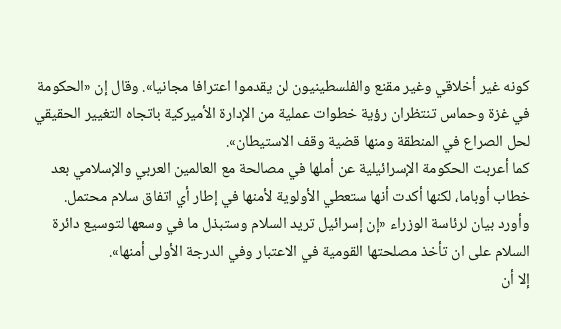كونه غير أخلاقي وغير مقنع والفلسطينيون لن يقدموا اعترافا مجانيا». وقال إن «الحكومة في غزة وحماس تنتظران رؤية خطوات عملية من الإدارة الأميركية باتجاه التغيير الحقيقي لحل الصراع في المنطقة ومنها قضية وقف الاستيطان».
كما أعربت الحكومة الإسرائيلية عن أملها في مصالحة مع العالمين العربي والإسلامي بعد خطاب أوباما، لكنها أكدت أنها ستعطي الأولوية لأمنها في إطار أي اتفاق سلام محتمل.
وأورد بيان لرئاسة الوزراء «إن إسرائيل تريد السلام وستبذل ما في وسعها لتوسيع دائرة السلام على ان تأخذ مصلحتها القومية في الاعتبار وفي الدرجة الأولى أمنها».
إلا أن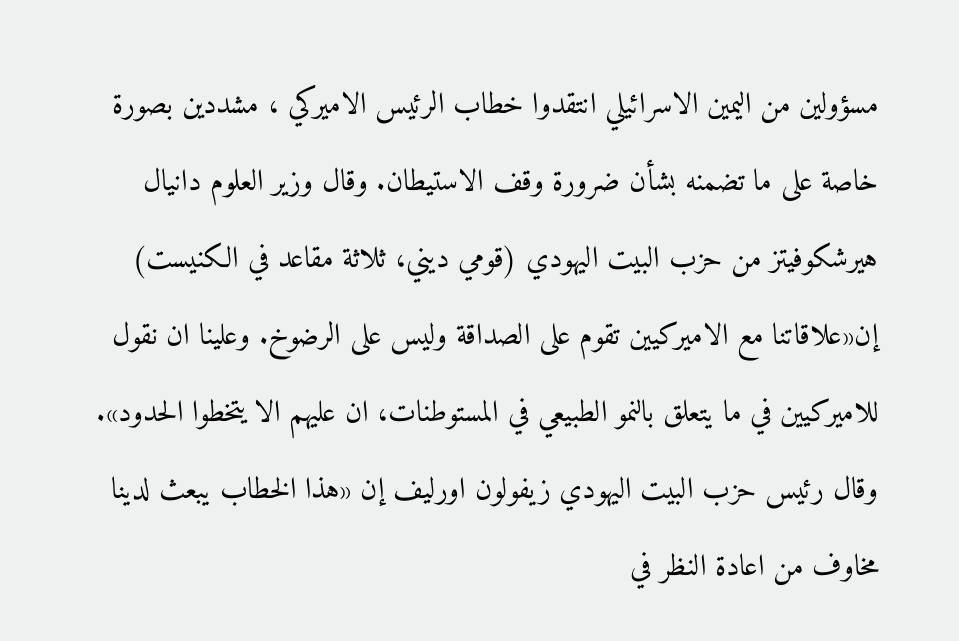مسؤولين من اليمين الاسرائيلي انتقدوا خطاب الرئيس الاميركي ، مشددين بصورة خاصة على ما تضمنه بشأن ضرورة وقف الاستيطان. وقال وزير العلوم دانيال هيرشكوفيتز من حزب البيت اليهودي (قومي ديني، ثلاثة مقاعد في الكنيست) إن«علاقاتنا مع الاميركيين تقوم على الصداقة وليس على الرضوخ. وعلينا ان نقول للاميركيين في ما يتعلق بالنمو الطبيعي في المستوطنات، ان عليهم الا يتخطوا الحدود».
وقال رئيس حزب البيت اليهودي زيفولون اورليف إن «هذا الخطاب يبعث لدينا مخاوف من اعادة النظر في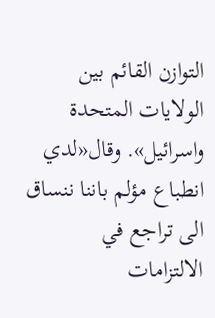التوازن القائم بين الولايات المتحدة واسرائيل». وقال«لدي انطباع مؤلم باننا ننساق الى تراجع في الالتزامات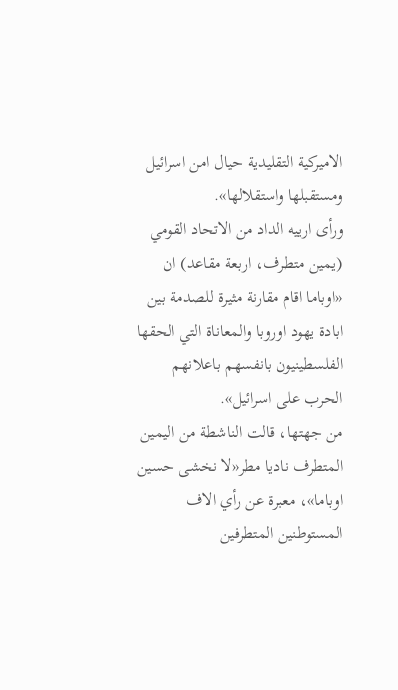الاميركية التقليدية حيال امن اسرائيل ومستقبلها واستقلالها».
ورأى ارييه الداد من الاتحاد القومي (يمين متطرف، اربعة مقاعد) ان «اوباما اقام مقارنة مثيرة للصدمة بين ابادة يهود اوروبا والمعاناة التي الحقها الفلسطينيون بانفسهم باعلانهم الحرب على اسرائيل».
من جهتها، قالت الناشطة من اليمين المتطرف ناديا مطر«لا نخشى حسين اوباما»، معبرة عن رأي الاف المستوطنين المتطرفين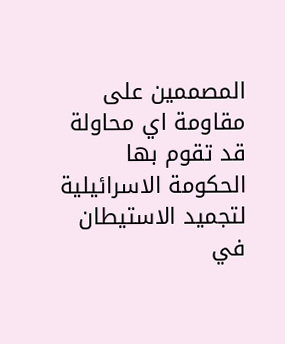المصممين على مقاومة اي محاولة قد تقوم بها الحكومة الاسرائيلية لتجميد الاستيطان في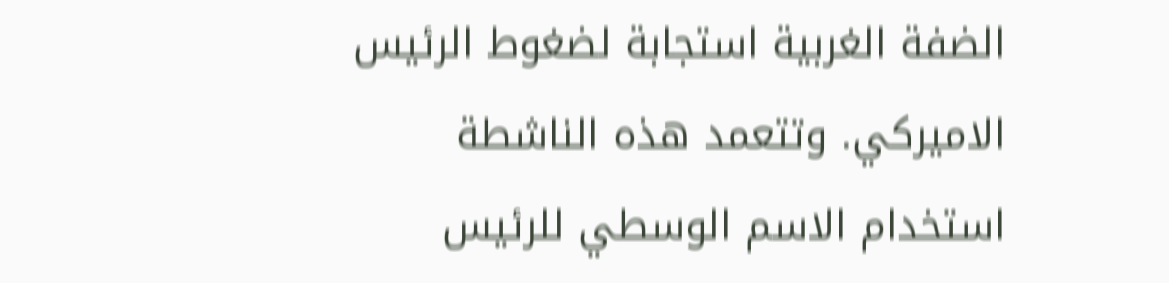الضفة الغربية استجابة لضغوط الرئيس الاميركي. وتتعمد هذه الناشطة استخدام الاسم الوسطي للرئيس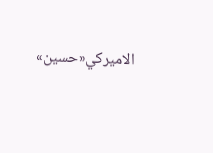الاميركي«حسين»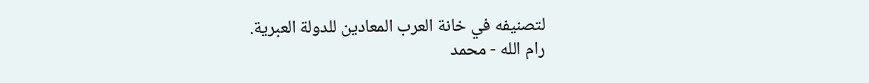لتصنيفه في خانة العرب المعادين للدولة العبرية.
رام الله - محمد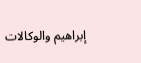إبراهيم والوكالات